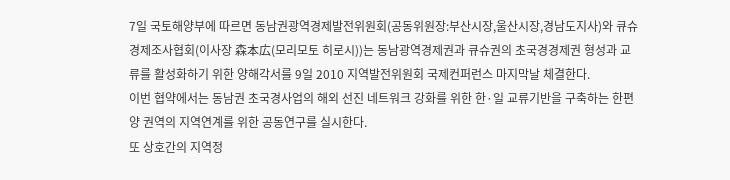7일 국토해양부에 따르면 동남권광역경제발전위원회(공동위원장:부산시장,울산시장,경남도지사)와 큐슈경제조사협회(이사장 森本広(모리모토 히로시))는 동남광역경제권과 큐슈권의 초국경경제권 형성과 교류를 활성화하기 위한 양해각서를 9일 2010 지역발전위원회 국제컨퍼런스 마지막날 체결한다.
이번 협약에서는 동남권 초국경사업의 해외 선진 네트워크 강화를 위한 한·일 교류기반을 구축하는 한편 양 권역의 지역연계를 위한 공동연구를 실시한다.
또 상호간의 지역정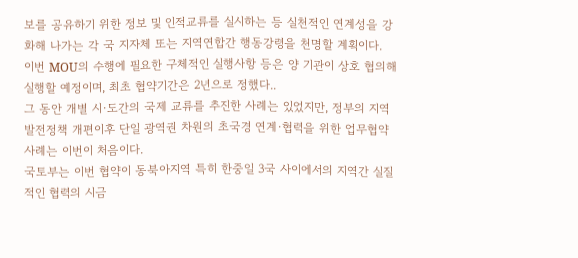보를 공유하기 위한 정보 및 인적교류를 실시하는 등 실천적인 연계성을 강화해 나가는 각 국 지자체 또는 지역연합간 행동강령을 천명할 계획이다.
이번 MOU의 수행에 필요한 구체적인 실행사항 등은 양 기관이 상호 협의해 실행할 예정이며, 최초 협약기간은 2년으로 정했다..
그 동안 개별 시·도간의 국제 교류를 추진한 사례는 있었지만, 정부의 지역발전정책 개편이후 단일 광역권 차원의 초국경 연계·협력을 위한 업무협약 사례는 이번이 처음이다.
국토부는 이번 협약이 동북아지역 특히 한중일 3국 사이에서의 지역간 실질적인 협력의 시금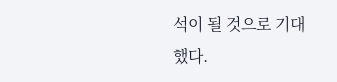석이 될 것으로 기대했다.